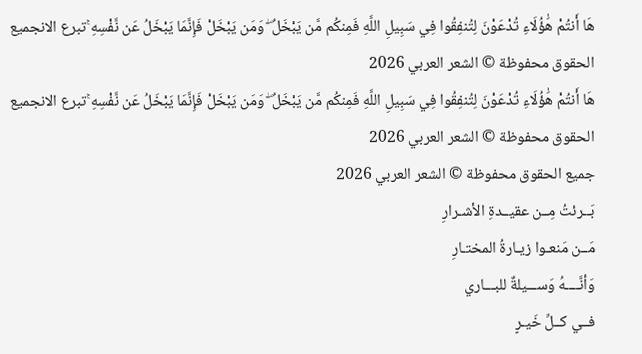هَا أَنتُمْ هَٰؤُلَاءِ تُدْعَوْنَ لِتُنفِقُوا فِي سَبِيلِ اللَّهِ فَمِنكُم مَّن يَبْخَلُ ۖ وَمَن يَبْخَلْ فَإِنَّمَا يَبْخَلُ عَن نَّفْسِهِ ۚتبرع الانجميع الحقوق محفوظة © الشعر العربي 2026
هَا أَنتُمْ هَٰؤُلَاءِ تُدْعَوْنَ لِتُنفِقُوا فِي سَبِيلِ اللَّهِ فَمِنكُم مَّن يَبْخَلُ ۖ وَمَن يَبْخَلْ فَإِنَّمَا يَبْخَلُ عَن نَّفْسِهِ ۚتبرع الانجميع الحقوق محفوظة © الشعر العربي 2026
جميع الحقوق محفوظة © الشعر العربي 2026
بَــرئتُ مِــن عقيــدةِ الأشـرارِ
مَــن مَنعـوا زيـارةُ المختـارِ
وَأنَّــــهُ وَســـيلةٌ للبـــاري
فــي كــلِّ خَيـرٍ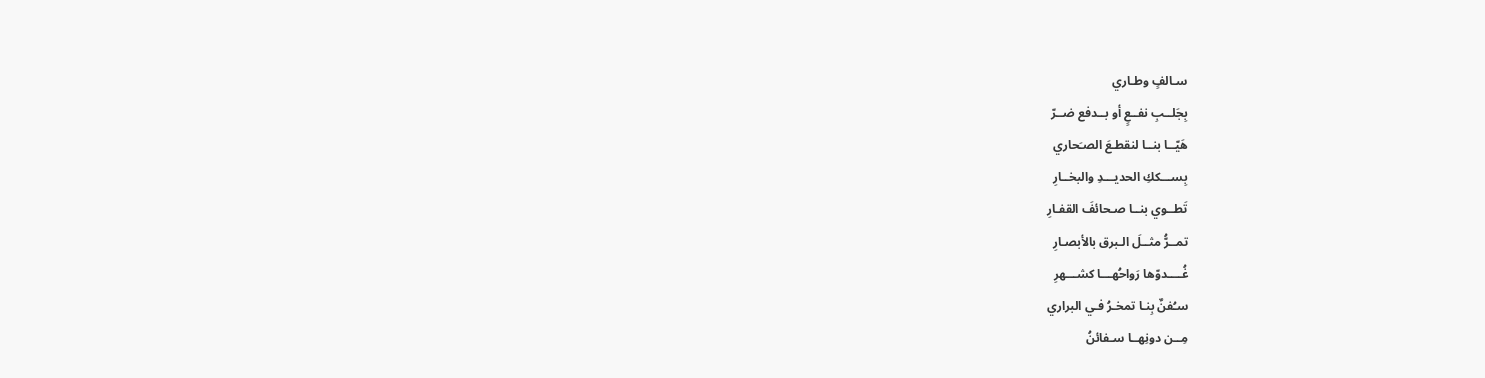سـالفٍ وطـاري
بِجَلــبِ نفــعٍ أو بــدفع ضــرّ
هَيّــا بنــا لنقطـعَ الصـَحاري
بِســـككِ الحديـــدِ والبخــارِ
تَطــوي بنــا صـحائفَ القفـارِ
تمــرُّ مثــلَ الـبرق بالأبصـارِ
غُــــدوّها رَواحُهـــا كشـــهرِ
سـُفنٌ بِنـا تمخـرُ فـي البراري
مِــن دونِهــا سـفائنُ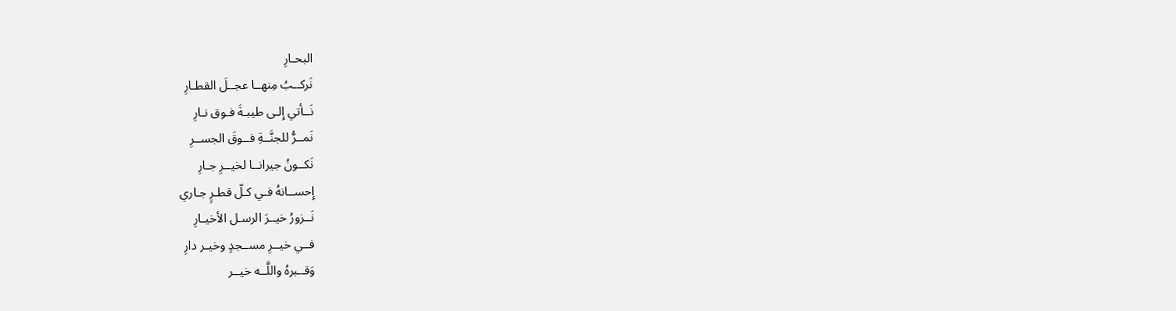البحـارِ
نَركــبُ مِنهــا عجــلَ القطـارِ
نَــأتي إِلـى طيبـةَ فـوق نـارِ
نَمــرُّ للجنَّــةِ فــوقَ الجســرِ
نَكــونُ جيرانــا لخيــرِ جـارِ
إِحســانهُ فـي كـلّ قطـرٍ جـاري
نَــزورُ خيــرَ الرسـل الأخيـارِ
فــي خيــرِ مســجدٍ وخيـر دارِ
وَقــبرهُ واللَّــه خيــر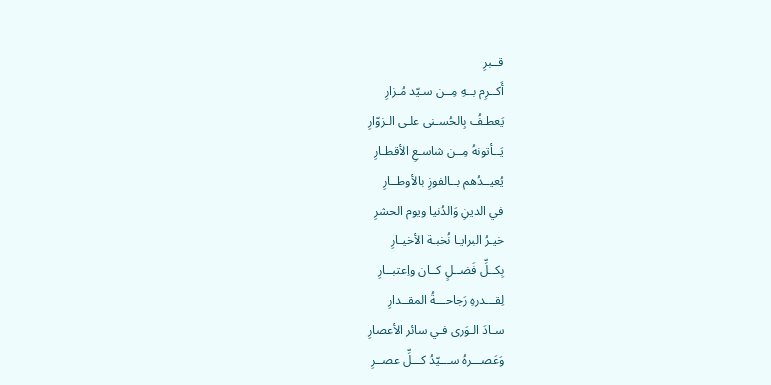قــبرِ
أَكــرِم بــهِ مِــن سـيّد مُـزارِ
يَعطـفُ بِالحُسـنى علـى الـزوّارِ
يَــأتونهُ مِــن شاسـعِ الأقطـارِ
يُعيــدُهم بــالفوزِ بالأوطــارِ
في الدينِ وَالدُنيا ويوم الحشرِ
خيـرُ البرايـا نُخبـة الأخيـارِ
بِكــلِّ فَضــلٍ كــان واِعتبــارِ
لِقـــدرهِ رَجاحـــةُ المقــدارِ
سـادَ الـوَرى فـي سائر الأعصارِ
وَعَصـــرهُ ســـيّدُ كـــلِّ عصــرِ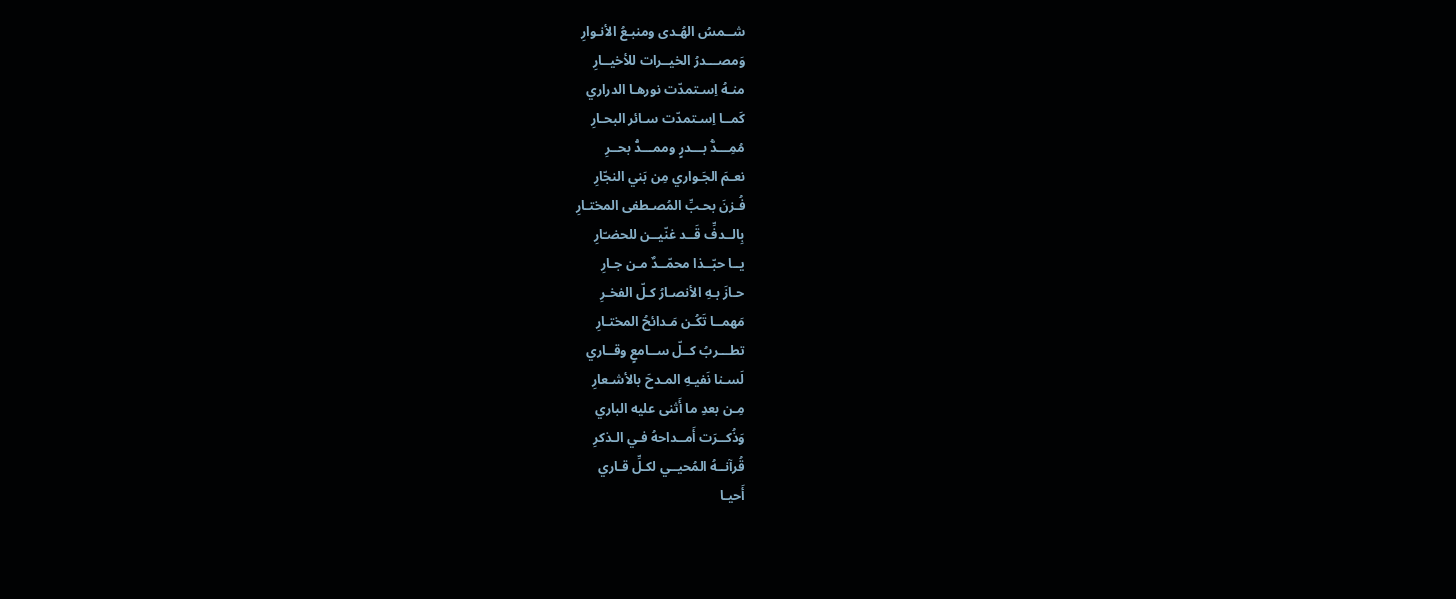شــمسُ الهُـدى ومنبـعُ الأنـوارِ
وَمصـــدرُ الخيــرات للأخيــارِ
منـهُ اِسـتمدّت نورهـا الدراري
كَمــا اِسـتمدّت سـائر البحـارِ
مُمِـــدُّ بـــدرٍ وممـــدُّ بحــرِ
نعـمَ الجَـواري مِن بَني النجّارِ
فُـزنَ بحـبِّ المُصـطفى المختـارِ
بِالــدفِّ قَــد غنّيــن للحضـّارِ
يــا حبّــذا محمّــدٌ مـن جـارِ
حـازَ بـهِ الأنصـارُ كـلّ الفخـرِ
مَهمــا تَكُـن مَـدائحُ المختـارِ
تطـــربُ كــلّ ســامعٍ وقــاري
لَسـنا نَفيـهِ المـدحَ بالأشـعارِ
مِـن بعدِ ما أَثنى عليه الباري
وَذُكــرَت أَمــداحهُ فـي الـذكرِ
قُرآنــهُ المُحيــي لكـلِّ قـاري
أَحيـا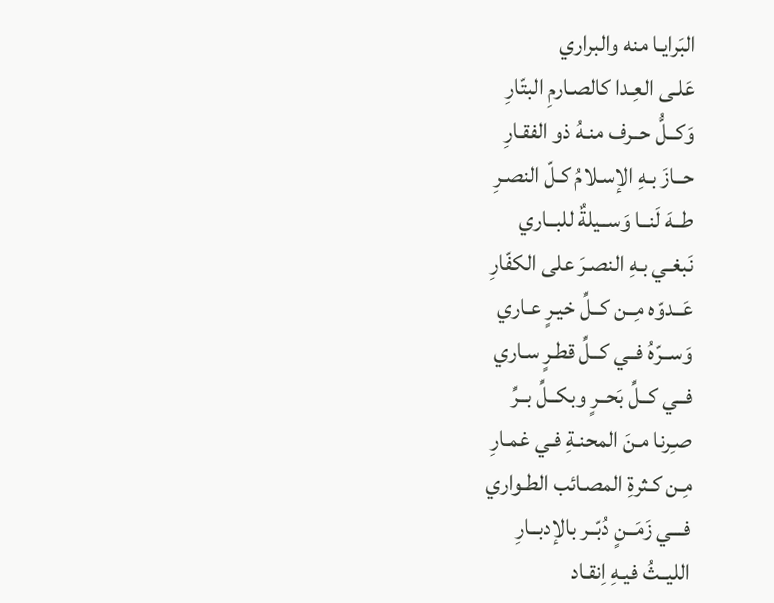البَرايـا منه والبراري
عَلـى العِـدا كالصـارمِ البتّارِ
وَكــلُّ حــرف منـهُ ذو الفقـارِ
حــازَ بـهِ الإسـلامُ كـلّ النصـرِ
طــهَ لَنــا وَســيلةٌ للبــاري
نَبغـي بـهِ النصـرَ على الكفّارِ
عَــدوّه مِــن كــلِّ خيـرٍ عـاري
وَســرّهُ فــي كــلِّ قطـرٍ سـاري
فــي كــلِّ بَحــرٍ وبكــلِّ بــرِّ
صـِرنا مـنَ المحنـةِ فـي غمـارِ
مِـن كـثرةِ المصـائب الطـواري
فـــي زَمَــنٍ دُبّــر بالإدبــارِ
الليــثُ فيـهِ اِنقـاد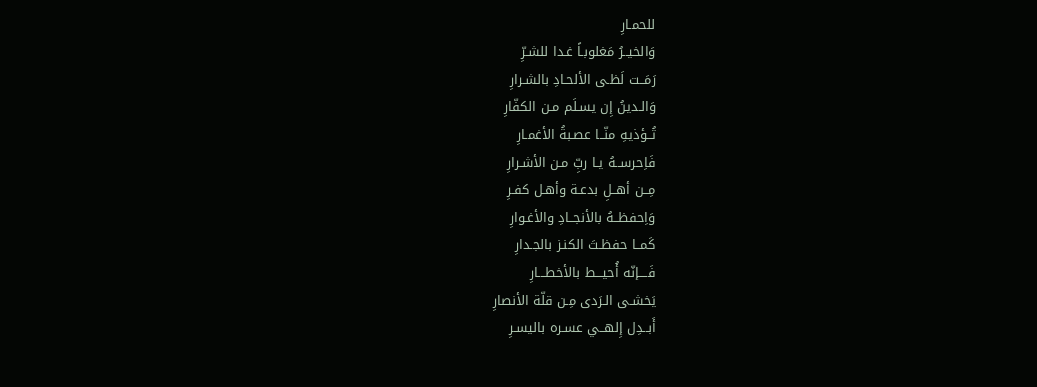للحمـارِ
وَالخيــرُ مَغلوبـاً غـدا للشـرِّ
رَمَــت لَظـى الألحـادِ بالشـرارِ
وَالـدينُ إِن يسـلَم مـن الكفّارِ
تُــؤذيهِ منّــا عصـبةُ الأغمـارِ
فَاِحرســهُ يـا ربِّ مـن الأشـرارِ
مِــن أهــلِ بدعـة وأهـل كفـرِ
وَاِحفظــهُ بالأنجــادِ والأغـوارِ
كَمــا حفظـتَ الكنـز بالجـدارِ
فَــــإنّه أُحيـــط بالأخطـــارِ
يَخشـى الـرَدى مِـن قلّة الأنصارِ
أَبــدِل إِلهــي عسـره باليسـرِ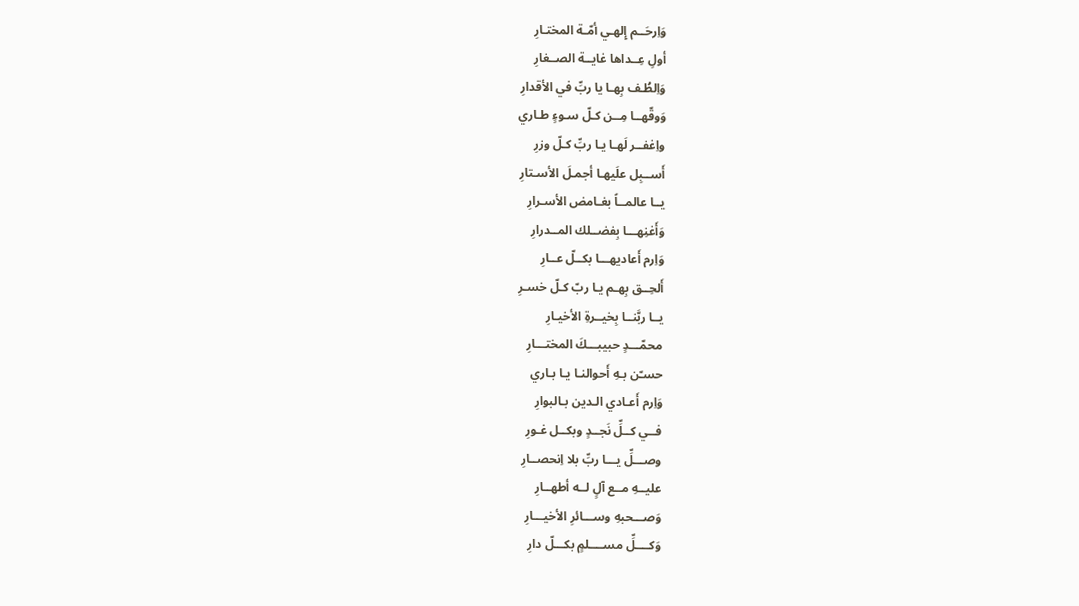وَاِرحَــم إِلهـي أمّـة المختـارِ
أولِ عِــداها غايــة الصــغارِ
وَاِلطُـف بِهـا يا ربِّ في الأقدارِ
وَوقّهــا مِــن كـلّ سـوءٍ طـاري
واِغفــر لَهـا يـا ربِّ كـلّ وزرِ
أَســبِل علَيهـا أجمـلَ الأسـتارِ
يــا عالمــاً بغـامض الأسـرارِ
وَأَغنِهـــا بِفضــلك المــدرارِ
وَاِرم أَعاديهـــا بكــلّ عــارِ
أَلحِــق بِهـم يـا ربّ كـلّ خسـرِ
يــا ربَّنــا بِخيــرةِ الأخيـارِ
محمّـــدٍ حبيبـــكَ المختـــارِ
حسـّن بـهِ أَحوالنـا يـا بـاري
وَاِرم أَعـادي الـدين بـالبوارِ
فــي كــلِّ نَجــدٍ وبكــل غـورِ
وصـــلِّ يـــا ربِّ بلا اِنحصــارِ
عليــهِ مــع آلٍ لــه أطهــارِ
وَصـــحبهِ وســـائرِ الأخيـــارِ
وَكــــلِّ مســــلمٍ بكـــلّ دارِ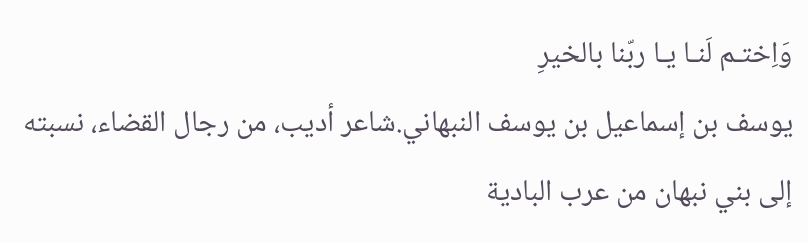وَاِختـم لَنـا يـا ربّنا بالخيرِ
يوسف بن إسماعيل بن يوسف النبهاني.شاعر أديب، من رجال القضاء، نسبته إلى بني نبهان من عرب البادية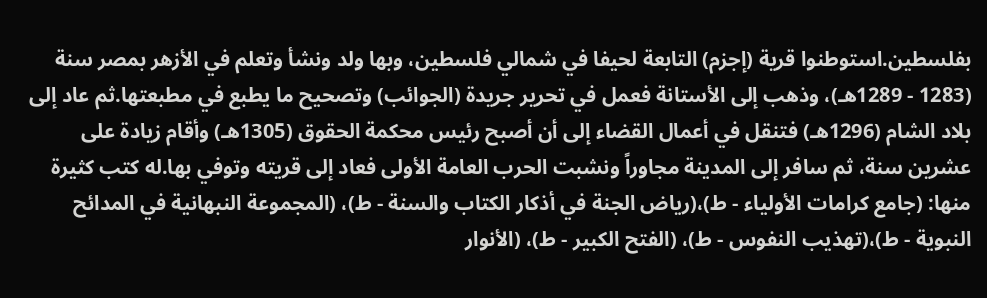بفلسطين.استوطنوا قرية (إجزم) التابعة لحيفا في شمالي فلسطين، وبها ولد ونشأ وتعلم في الأزهر بمصر سنة (1283 - 1289هـ)، وذهب إلى الأستانة فعمل في تحرير جريدة (الجوائب) وتصحيح ما يطبع في مطبعتها.ثم عاد إلى بلاد الشام (1296هـ) فتنقل في أعمال القضاء إلى أن أصبح رئيس محكمة الحقوق (1305هـ) وأقام زيادة على عشرين سنة، ثم سافر إلى المدينة مجاوراً ونشبت الحرب العامة الأولى فعاد إلى قريته وتوفي بها.له كتب كثيرة منها: (جامع كرامات الأولياء - ط)،(رياض الجنة في أذكار الكتاب والسنة - ط)، (المجموعة النبهانية في المدائح النبوية - ط)،(تهذيب النفوس - ط)، (الفتح الكبير - ط)، (الأنوار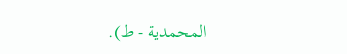المحمدية - ط).